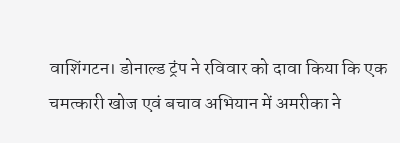वाशिंगटन। डोनाल्ड ट्रंप ने रविवार को दावा किया कि एक चमत्कारी खोज एवं बचाव अभियान में अमरीका ने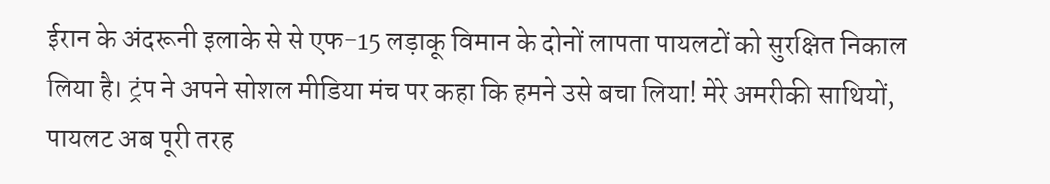ईरान के अंदरूनी इलाके से से एफ-15 लड़ाकू विमान के दोनों लापता पायलटों को सुरक्षित निकाल लिया है। ट्रंप ने अपने सोशल मीडिया मंच पर कहा कि हमने उसे बचा लिया! मेरे अमरीकी साथियों, पायलट अब पूरी तरह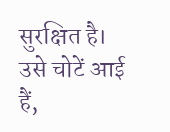सुरक्षित है। उसे चोटें आई हैं,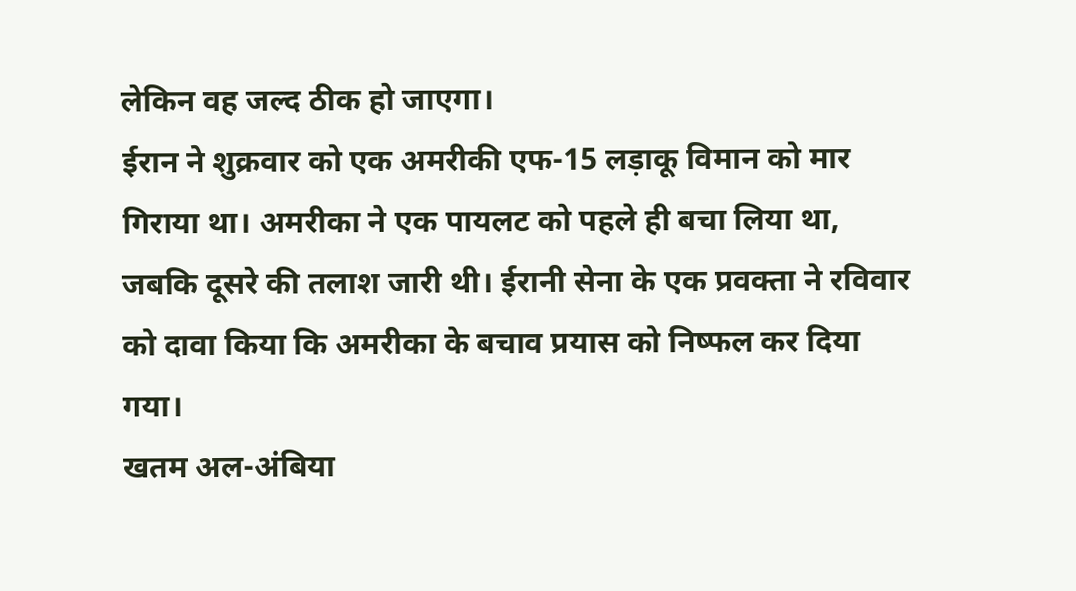लेकिन वह जल्द ठीक हो जाएगा।
ईरान ने शुक्रवार को एक अमरीकी एफ-15 लड़ाकू विमान को मार गिराया था। अमरीका ने एक पायलट को पहले ही बचा लिया था, जबकि दूसरे की तलाश जारी थी। ईरानी सेना के एक प्रवक्ता ने रविवार को दावा किया कि अमरीका के बचाव प्रयास को निष्फल कर दिया गया।
खतम अल-अंबिया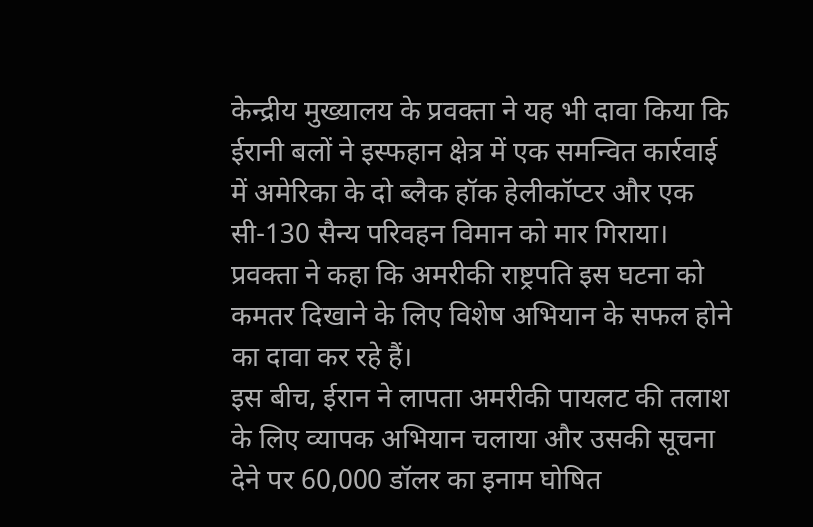केन्द्रीय मुख्यालय के प्रवक्ता ने यह भी दावा किया कि ईरानी बलों ने इस्फहान क्षेत्र में एक समन्वित कार्रवाई में अमेरिका के दो ब्लैक हॉक हेलीकॉप्टर और एक सी-130 सैन्य परिवहन विमान को मार गिराया। प्रवक्ता ने कहा कि अमरीकी राष्ट्रपति इस घटना को कमतर दिखाने के लिए विशेष अभियान के सफल होने का दावा कर रहे हैं।
इस बीच, ईरान ने लापता अमरीकी पायलट की तलाश के लिए व्यापक अभियान चलाया और उसकी सूचना देने पर 60,000 डॉलर का इनाम घोषित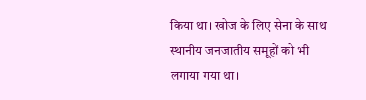किया था। खोज के लिए सेना के साथ स्थानीय जनजातीय समूहों को भी लगाया गया था।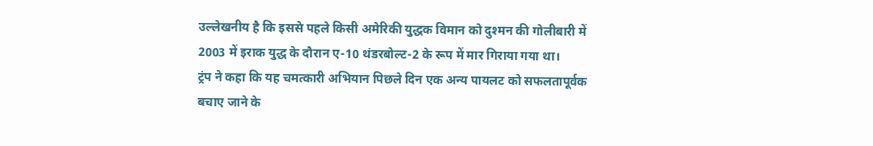उल्लेखनीय है कि इससे पहले किसी अमेरिकी युद्धक विमान को दुश्मन की गोलीबारी में 2003 में इराक युद्ध के दौरान ए-10 थंडरबोल्ट-2 के रूप में मार गिराया गया था।
ट्रंप ने कहा कि यह चमत्कारी अभियान पिछले दिन एक अन्य पायलट को सफलतापूर्वक बचाए जाने के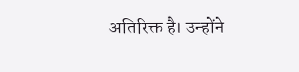अतिरिक्त है। उन्होंने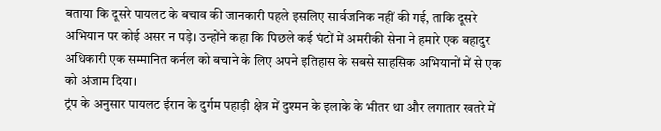बताया कि दूसरे पायलट के बचाव की जानकारी पहले इसलिए सार्वजनिक नहीं की गई, ताकि दूसरे अभियान पर कोई असर न पड़े। उन्होंने कहा कि पिछले कई घंटों में अमरीकी सेना ने हमारे एक बहादुर अधिकारी एक सम्मानित कर्नल को बचाने के लिए अपने इतिहास के सबसे साहसिक अभियानों में से एक को अंजाम दिया।
ट्रंप के अनुसार पायलट ईरान के दुर्गम पहाड़ी क्षेत्र में दुश्मन के इलाके के भीतर था और लगातार खतरे में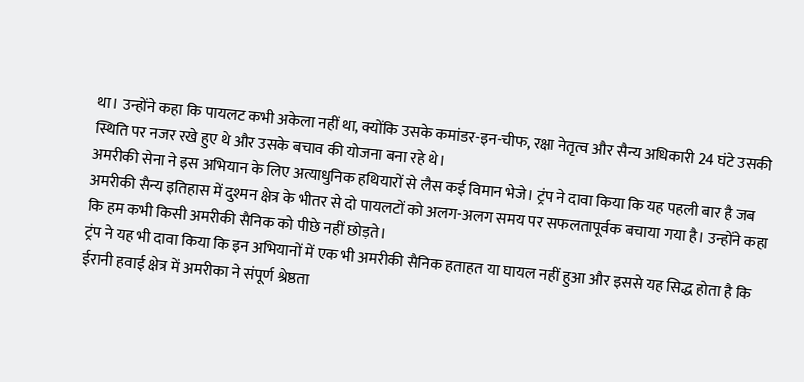था। उन्होंने कहा कि पायलट कभी अकेला नहीं था, क्योंकि उसके कमांडर-इन-चीफ, रक्षा नेतृत्व और सैन्य अधिकारी 24 घंटे उसकी स्थिति पर नजर रखे हुए थे और उसके बचाव की योजना बना रहे थे।
अमरीकी सेना ने इस अभियान के लिए अत्याधुनिक हथियारों से लैस कई विमान भेजे। ट्रंप ने दावा किया कि यह पहली बार है जब अमरीकी सैन्य इतिहास में दुश्मन क्षेत्र के भीतर से दो पायलटों को अलग-अलग समय पर सफलतापूर्वक बचाया गया है। उन्होंने कहा कि हम कभी किसी अमरीकी सैनिक को पीछे नहीं छोड़ते।
ट्रंप ने यह भी दावा किया कि इन अभियानों में एक भी अमरीकी सैनिक हताहत या घायल नहीं हुआ और इससे यह सिद्ध होता है कि ईरानी हवाई क्षेत्र में अमरीका ने संपूर्ण श्रेष्ठता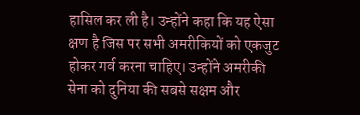हासिल कर ली है। उन्होंने कहा कि यह ऐसा क्षण है जिस पर सभी अमरीकियों को एकजुट होकर गर्व करना चाहिए। उन्होंने अमरीकी सेना को दुनिया की सबसे सक्षम और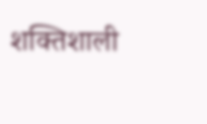शक्तिशाली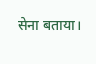सेना बताया।